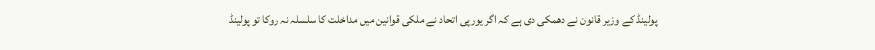پولینڈ کے وزیر قانون نے دھمکی دی ہے کہ اگر یورپی اتحاد نے ملکی قوانین میں مداخلت کا سلسلہ نہ روکا تو پولینڈ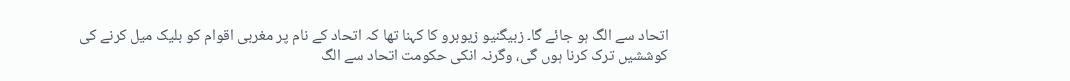اتحاد سے الگ ہو جائے گا۔ زبیگنیو زیوبرو کا کہنا تھا کہ اتحاد کے نام پر مغربی اقوام کو بلیک میل کرنے کی کوششیں ترک کرنا ہوں گی، وگرنہ انکی حکومت اتحاد سے الگ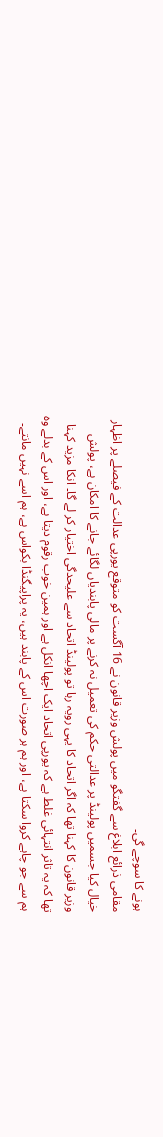ہونے کا سوچے گی۔
مقامی ذرائع ابلاغ سے گفتگو میں پولش وزیر قانون نے 16 آگست کو متوقع یورپی عدالت کے فیصلے پر اظہار خیال کیا جسمیں پولینڈ پر عدالتی حکم کی تعمیل نہ کرنے پر مالی پابندیاں لگائے جانے کا امکان ہے، پولش وزیر قانون کا کہنا تھا کہ اگر اتحاد کا یہی رویہ رہا تو پولینڈ اتحاد سے علیحدگی اختیار کر لے گا۔ انکا مزید کہنا تھا کہ یہ تاثر انتہائی غلط ہے کہ یورپی اتحاد ایک اچھا انکل ہے اور ہمین خوب رقوم دیتا ہے، اور اس کے بدلے وہ ہم سے جو چاہے کروا سکتا ہے، اور ہم ہر صورت اس کے پابند ہیں، یہ پراپیگنڈا بکواس ہے، ہم اسے نہیں مانتے۔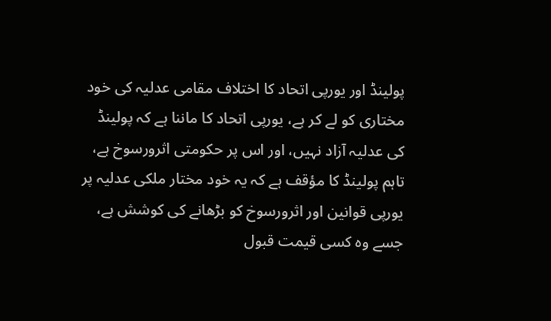پولینڈ اور یورپی اتحاد کا اختلاف مقامی عدلیہ کی خود مختاری کو لے کر ہے، یورپی اتحاد کا ماننا ہے کہ پولینڈ کی عدلیہ آزاد نہیں، اور اس پر حکومتی اثرورسوخ ہے، تاہم پولینڈ کا مؤقف ہے کہ یہ خود مختار ملکی عدلیہ پر یورپی قوانین اور اثرورسوخ کو بڑھانے کی کوشش ہے، جسے وہ کسی قیمت قبول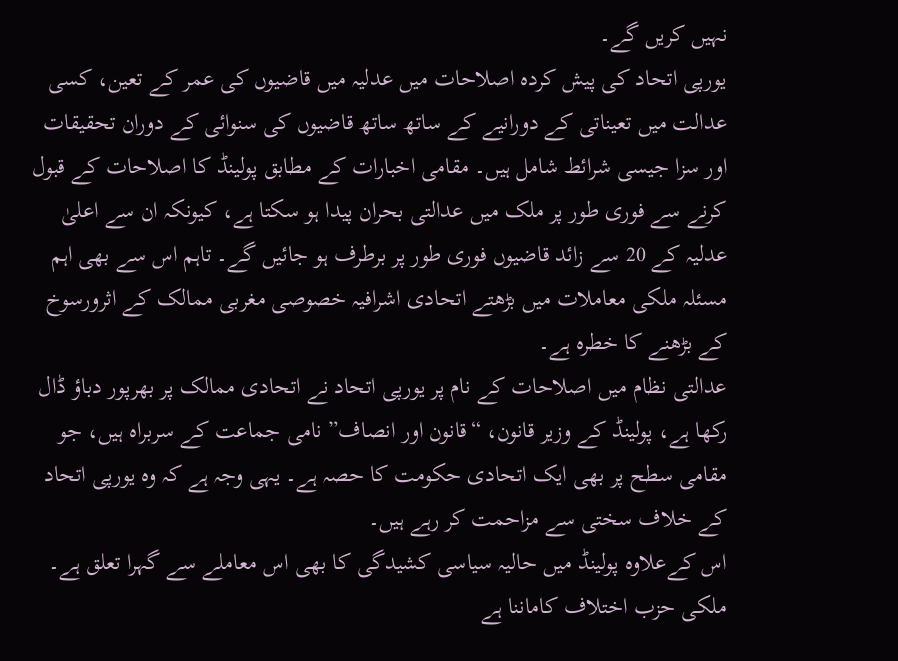نہیں کریں گے۔
یورپی اتحاد کی پیش کردہ اصلاحات میں عدلیہ میں قاضیوں کی عمر کے تعین، کسی عدالت میں تعیناتی کے دورانیے کے ساتھ ساتھ قاضیوں کی سنوائی کے دوران تحقیقات اور سزا جیسی شرائط شامل ہیں۔ مقامی اخبارات کے مطابق پولینڈ کا اصلاحات کے قبول کرنے سے فوری طور پر ملک میں عدالتی بحران پیدا ہو سکتا ہے، کیونکہ ان سے اعلیٰ عدلیہ کے 20 سے زائد قاضیوں فوری طور پر برطرف ہو جائیں گے۔ تاہم اس سے بھی اہم مسئلہ ملکی معاملات میں بڑھتے اتحادی اشرافیہ خصوصی مغربی ممالک کے اثرورسوخ کے بڑھنے کا خطرہ ہے۔
عدالتی نظام میں اصلاحات کے نام پر یورپی اتحاد نے اتحادی ممالک پر بھرپور دباؤ ڈال رکھا ہے، پولینڈ کے وزیر قانون، “قانون اور انصاف” نامی جماعت کے سربراہ ہیں، جو مقامی سطح پر بھی ایک اتحادی حکومت کا حصہ ہے۔ یہی وجہ ہے کہ وہ یورپی اتحاد کے خلاف سختی سے مزاحمت کر رہے ہیں۔
اس کےعلاوہ پولینڈ میں حالیہ سیاسی کشیدگی کا بھی اس معاملے سے گہرا تعلق ہے۔ ملکی حزب اختلاف کاماننا ہے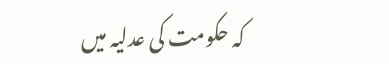کہ حکومت کی عدلیہ میں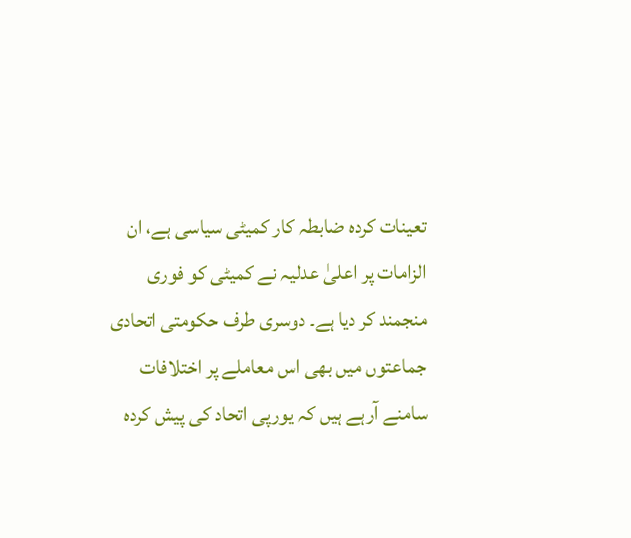تعینات کردہ ضابطہ کار کمیٹی سیاسی ہے، ان الزامات پر اعلیٰ عدلیہ نے کمیٹی کو فوری منجمند کر دیا ہے۔ دوسری طرف حکومتی اتحادی جماعتوں میں بھی اس معاملے پر اختلافات سامنے آرہے ہیں کہ یورپی اتحاد کی پیش کردہ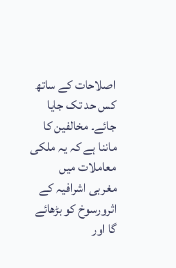اصلاحات کے ساتھ کس حد تک جایا جائے۔ مخالفین کا ماننا ہے کہ یہ ملکی معاملات میں مغربی اشرافیہ کے اثرورسوخ کو بڑھائے گا اور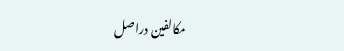مکالفین دراصل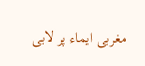مغربی ایماء پر لابی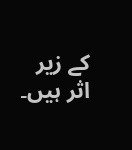کے زیر اثر ہیں۔